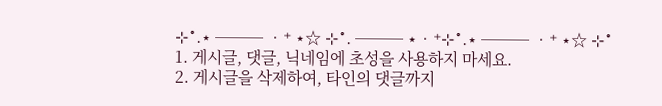⊹˚.⋆ ─── ‧⁺ ⋆☆ ⊹˚. ─── ⋆‧⁺⊹˚.⋆ ─── ‧⁺ ⋆☆ ⊹˚
1. 게시글, 댓글, 닉네임에 초성을 사용하지 마세요.
2. 게시글을 삭제하여, 타인의 댓글까지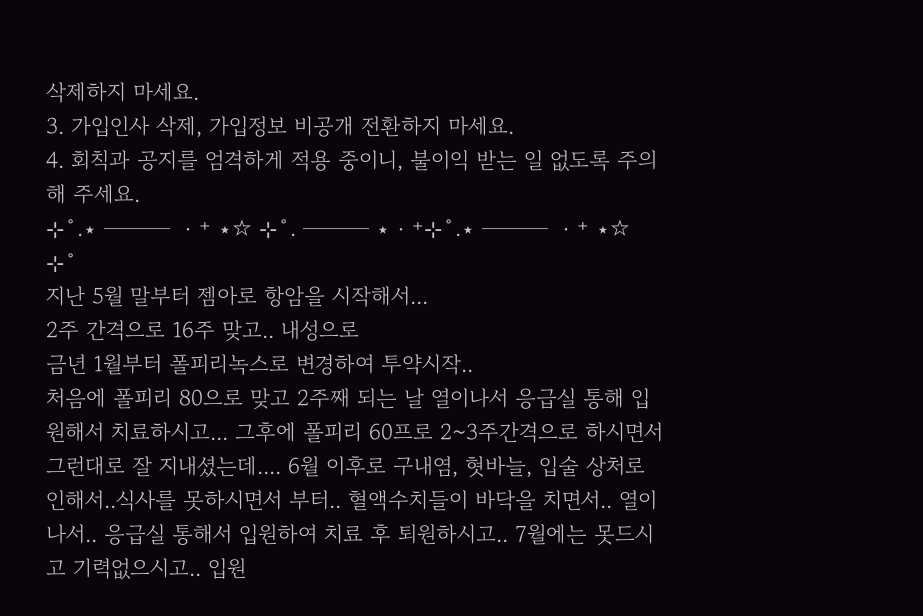삭제하지 마세요.
3. 가입인사 삭제, 가입정보 비공개 전환하지 마세요.
4. 회칙과 공지를 엄격하게 적용 중이니, 불이익 받는 일 없도록 주의해 주세요.
⊹˚.⋆ ─── ‧⁺ ⋆☆ ⊹˚. ─── ⋆‧⁺⊹˚.⋆ ─── ‧⁺ ⋆☆ ⊹˚
지난 5월 말부터 젬아로 항암을 시작해서...
2주 간격으로 16주 맞고.. 내성으로
금년 1월부터 폴피리녹스로 변경하여 투약시작..
처음에 폴피리 80으로 맞고 2주째 되는 날 열이나서 응급실 통해 입원해서 치료하시고... 그후에 폴피리 60프로 2~3주간격으로 하시면서 그런대로 잘 지내셨는데.... 6월 이후로 구내염, 혓바늘, 입술 상처로 인해서..식사를 못하시면서 부터.. 혈액수치들이 바닥을 치면서.. 열이나서.. 응급실 통해서 입원하여 치료 후 퇴원하시고.. 7월에는 못드시고 기력없으시고.. 입원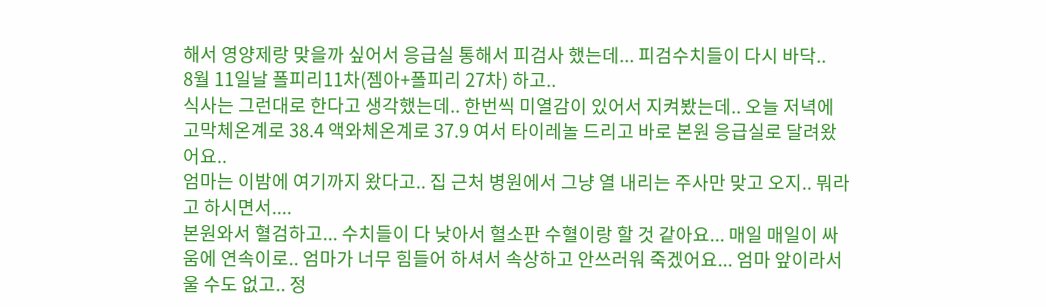해서 영양제랑 맞을까 싶어서 응급실 통해서 피검사 했는데... 피검수치들이 다시 바닥..
8월 11일날 폴피리11차(젬아+폴피리 27차) 하고..
식사는 그런대로 한다고 생각했는데.. 한번씩 미열감이 있어서 지켜봤는데.. 오늘 저녁에 고막체온계로 38.4 액와체온계로 37.9 여서 타이레놀 드리고 바로 본원 응급실로 달려왔어요..
엄마는 이밤에 여기까지 왔다고.. 집 근처 병원에서 그냥 열 내리는 주사만 맞고 오지.. 뭐라고 하시면서....
본원와서 혈검하고... 수치들이 다 낮아서 혈소판 수혈이랑 할 것 같아요... 매일 매일이 싸움에 연속이로.. 엄마가 너무 힘들어 하셔서 속상하고 안쓰러워 죽겠어요... 엄마 앞이라서 울 수도 없고.. 정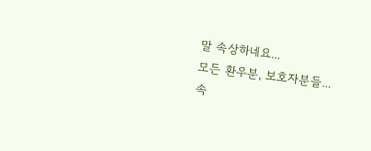말 속상하네요...
모든 환우분, 보호자분들...
속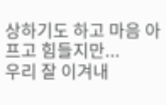상하기도 하고 마음 아프고 힘들지만...
우리 잘 이겨내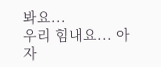봐요...
우리 힘내요... 아자